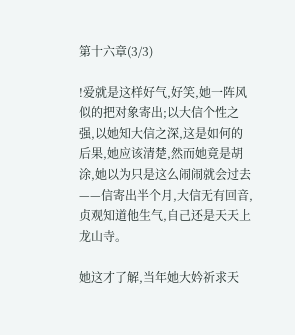第十六章(3/3)

!爱就是这样好气,好笑,她一阵风似的把对象寄出;以大信个性之强,以她知大信之深,这是如何的后果,她应该清楚,然而她竟是胡涂,她以为只是这么闹闹就会过去——信寄出半个月,大信无有回音,贞观知道他生气,自己还是天天上龙山寺。

她这才了解,当年她大妗祈求天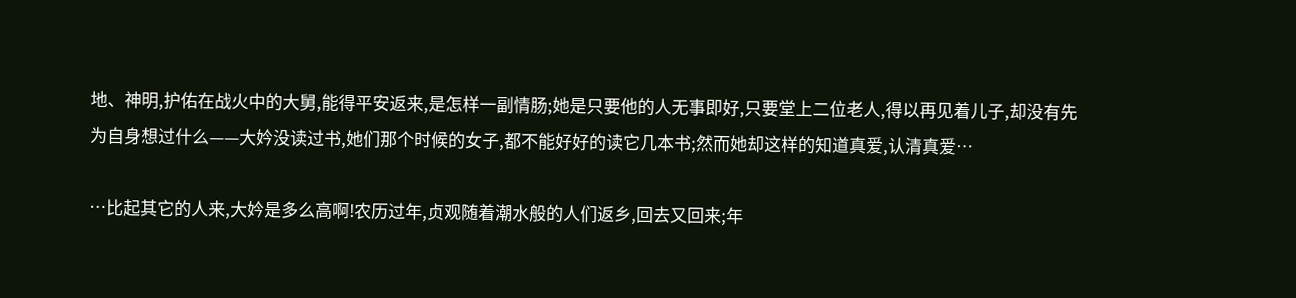地、神明,护佑在战火中的大舅,能得平安返来,是怎样一副情肠;她是只要他的人无事即好,只要堂上二位老人,得以再见着儿子,却没有先为自身想过什么——大妗没读过书,她们那个时候的女子,都不能好好的读它几本书;然而她却这样的知道真爱,认清真爱…

…比起其它的人来,大妗是多么高啊!农历过年,贞观随着潮水般的人们返乡,回去又回来;年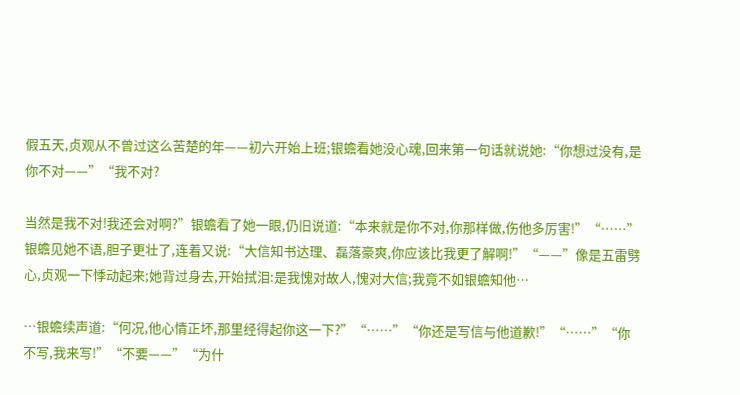假五天,贞观从不曾过这么苦楚的年——初六开始上班;银蟾看她没心魂,回来第一句话就说她:“你想过没有,是你不对——”“我不对?

当然是我不对!我还会对啊?”银蟾看了她一眼,仍旧说道:“本来就是你不对,你那样做,伤他多厉害!”“……”银蟾见她不语,胆子更壮了,连着又说:“大信知书达理、磊落豪爽,你应该比我更了解啊!”“——”像是五雷劈心,贞观一下悸动起来;她背过身去,开始拭泪:是我愧对故人,愧对大信;我竟不如银蟾知他…

…银蟾续声道:“何况,他心情正坏,那里经得起你这一下?”“……”“你还是写信与他道歉!”“……”“你不写,我来写!”“不要——”“为什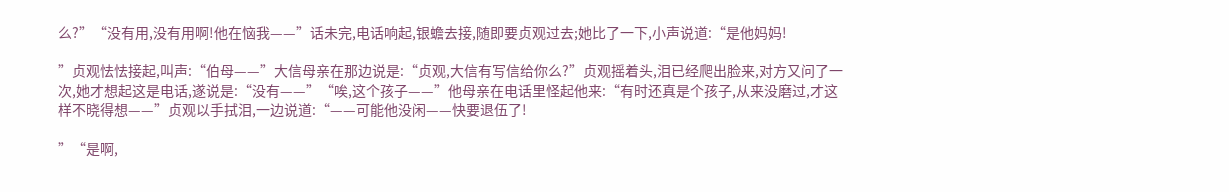么?”“没有用,没有用啊!他在恼我——”话未完,电话响起,银蟾去接,随即要贞观过去;她比了一下,小声说道:“是他妈妈!

”贞观怯怯接起,叫声:“伯母——”大信母亲在那边说是:“贞观,大信有写信给你么?”贞观摇着头,泪已经爬出脸来,对方又问了一次,她才想起这是电话,遂说是:“没有——”“唉,这个孩子——”他母亲在电话里怪起他来:“有时还真是个孩子,从来没磨过,才这样不晓得想——”贞观以手拭泪,一边说道:“——可能他没闲——快要退伍了!

”“是啊,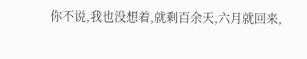你不说,我也没想着,就剩百余天,六月就回来,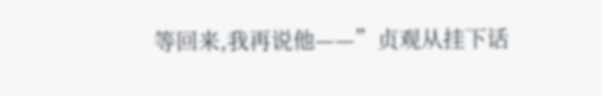等回来,我再说他——”贞观从挂下话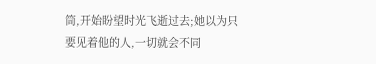筒,开始盼望时光飞逝过去;她以为只要见着他的人,一切就会不同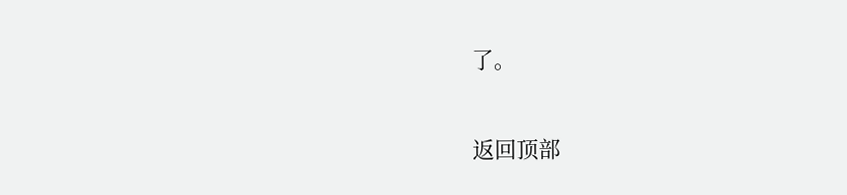了。

返回顶部